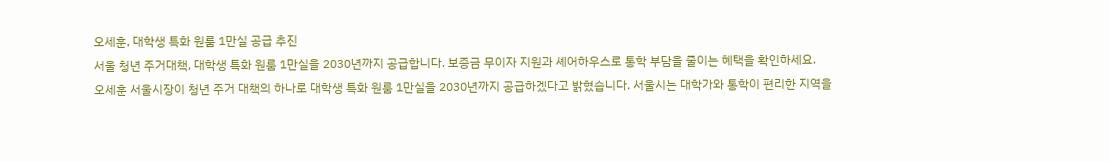오세훈, 대학생 특화 원룸 1만실 공급 추진
서울 청년 주거대책, 대학생 특화 원룸 1만실을 2030년까지 공급합니다. 보증금 무이자 지원과 셰어하우스로 통학 부담을 줄이는 혜택을 확인하세요.
오세훈 서울시장이 청년 주거 대책의 하나로 대학생 특화 원룸 1만실을 2030년까지 공급하겠다고 밝혔습니다. 서울시는 대학가와 통학이 편리한 지역을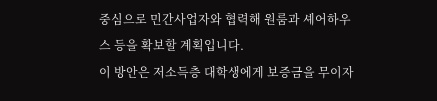중심으로 민간사업자와 협력해 원룸과 셰어하우스 등을 확보할 계획입니다.
이 방안은 저소득층 대학생에게 보증금을 무이자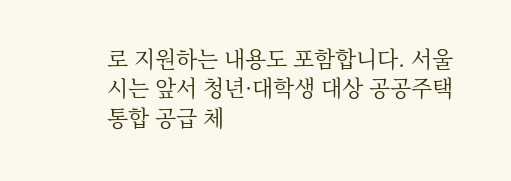로 지원하는 내용도 포함합니다. 서울시는 앞서 청년·대학생 대상 공공주택 통합 공급 체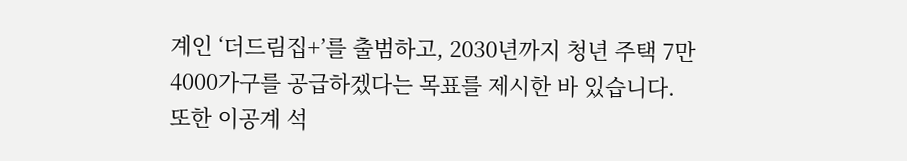계인 ‘더드림집+’를 출범하고, 2030년까지 청년 주택 7만4000가구를 공급하겠다는 목표를 제시한 바 있습니다.
또한 이공계 석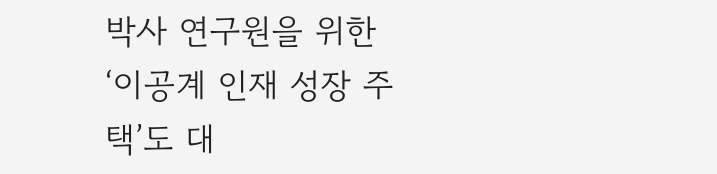박사 연구원을 위한 ‘이공계 인재 성장 주택’도 대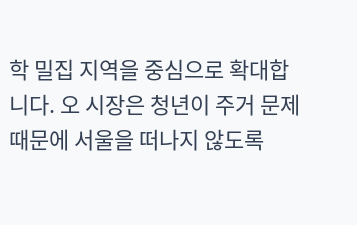학 밀집 지역을 중심으로 확대합니다. 오 시장은 청년이 주거 문제 때문에 서울을 떠나지 않도록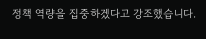정책 역량을 집중하겠다고 강조했습니다.